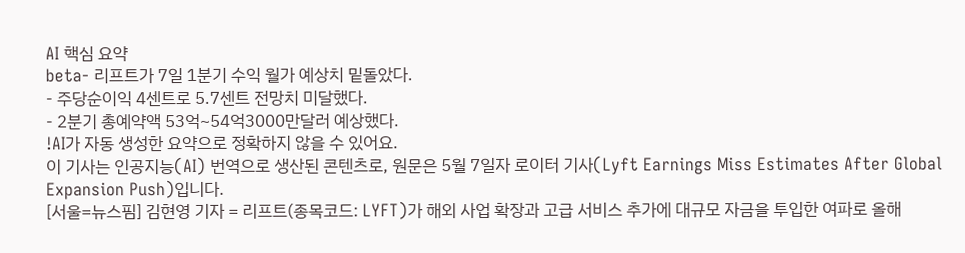AI 핵심 요약
beta- 리프트가 7일 1분기 수익 월가 예상치 밑돌았다.
- 주당순이익 4센트로 5.7센트 전망치 미달했다.
- 2분기 총예약액 53억~54억3000만달러 예상했다.
!AI가 자동 생성한 요약으로 정확하지 않을 수 있어요.
이 기사는 인공지능(AI) 번역으로 생산된 콘텐츠로, 원문은 5월 7일자 로이터 기사(Lyft Earnings Miss Estimates After Global Expansion Push)입니다.
[서울=뉴스핌] 김현영 기자 = 리프트(종목코드: LYFT)가 해외 사업 확장과 고급 서비스 추가에 대규모 자금을 투입한 여파로 올해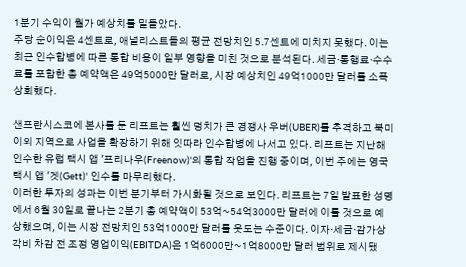1분기 수익이 월가 예상치를 밑돌았다.
주당 순이익은 4센트로, 애널리스트들의 평균 전망치인 5.7센트에 미치지 못했다. 이는 최근 인수합병에 따른 통합 비용이 일부 영향을 미친 것으로 분석된다. 세금·통행료·수수료를 포함한 총 예약액은 49억5000만 달러로, 시장 예상치인 49억1000만 달러를 소폭 상회했다.

샌프란시스코에 본사를 둔 리프트는 훨씬 덩치가 큰 경쟁사 우버(UBER)를 추격하고 북미 이외 지역으로 사업을 확장하기 위해 잇따라 인수합병에 나서고 있다. 리프트는 지난해 인수한 유럽 택시 앱 '프리나우(Freenow)'의 통합 작업을 진행 중이며, 이번 주에는 영국 택시 앱 '겟(Gett)' 인수를 마무리했다.
이러한 투자의 성과는 이번 분기부터 가시화될 것으로 보인다. 리프트는 7일 발표한 성명에서 6월 30일로 끝나는 2분기 총 예약액이 53억~54억3000만 달러에 이를 것으로 예상했으며, 이는 시장 전망치인 53억1000만 달러를 웃도는 수준이다. 이자·세금·감가상각비 차감 전 조정 영업이익(EBITDA)은 1억6000만~1억8000만 달러 범위로 제시됐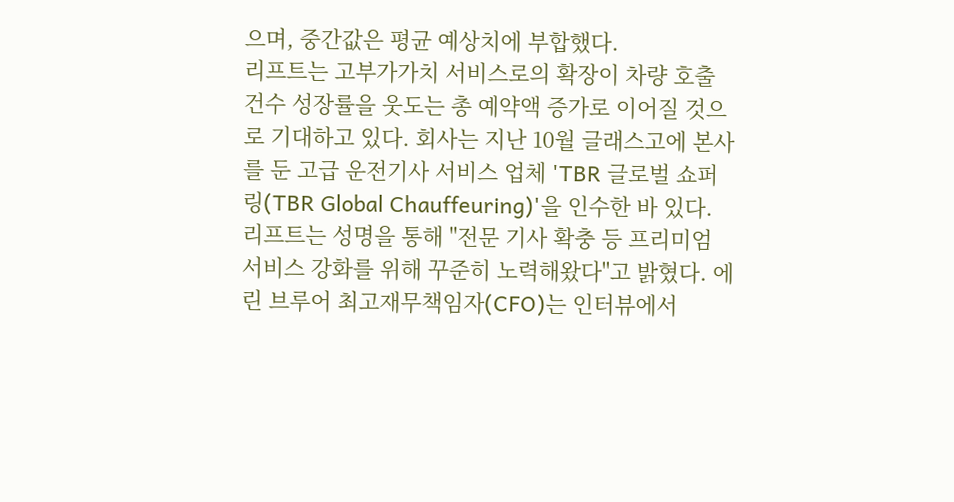으며, 중간값은 평균 예상치에 부합했다.
리프트는 고부가가치 서비스로의 확장이 차량 호출 건수 성장률을 웃도는 총 예약액 증가로 이어질 것으로 기대하고 있다. 회사는 지난 10월 글래스고에 본사를 둔 고급 운전기사 서비스 업체 'TBR 글로벌 쇼퍼링(TBR Global Chauffeuring)'을 인수한 바 있다.
리프트는 성명을 통해 "전문 기사 확충 등 프리미엄 서비스 강화를 위해 꾸준히 노력해왔다"고 밝혔다. 에린 브루어 최고재무책임자(CFO)는 인터뷰에서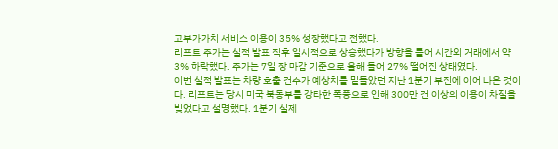고부가가치 서비스 이용이 35% 성장했다고 전했다.
리프트 주가는 실적 발표 직후 일시적으로 상승했다가 방향을 틀어 시간외 거래에서 약 3% 하락했다. 주가는 7일 장 마감 기준으로 올해 들어 27% 떨어진 상태였다.
이번 실적 발표는 차량 호출 건수가 예상치를 밑돌았던 지난 1분기 부진에 이어 나온 것이다. 리프트는 당시 미국 북동부를 강타한 폭풍으로 인해 300만 건 이상의 이용이 차질을 빚었다고 설명했다. 1분기 실제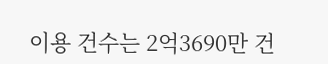이용 건수는 2억3690만 건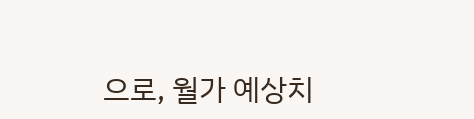으로, 월가 예상치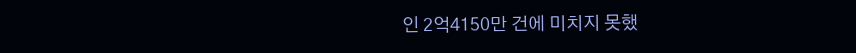인 2억4150만 건에 미치지 못했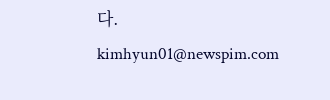다.
kimhyun01@newspim.com